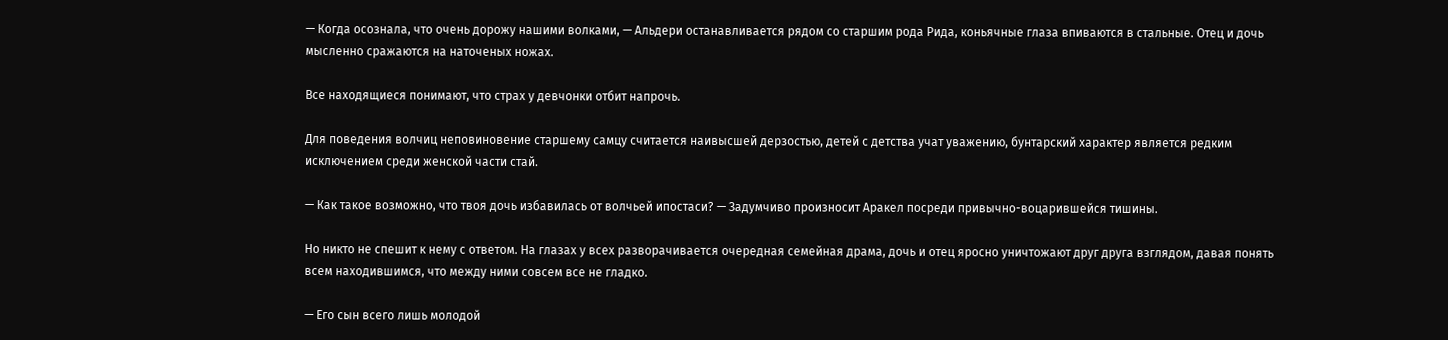— Когда осознала, что очень дорожу нашими волками, — Альдери останавливается рядом со старшим рода Рида, коньячные глаза впиваются в стальные. Отец и дочь мысленно сражаются на наточеных ножах.

Все находящиеся понимают, что страх у девчонки отбит напрочь.

Для поведения волчиц неповиновение старшему самцу считается наивысшей дерзостью, детей с детства учат уважению, бунтарский характер является редким исключением среди женской части стай.

— Как такое возможно, что твоя дочь избавилась от волчьей ипостаси? — Задумчиво произносит Аракел посреди привычно-воцарившейся тишины.

Но никто не спешит к нему с ответом. На глазах у всех разворачивается очередная семейная драма, дочь и отец яросно уничтожают друг друга взглядом, давая понять всем находившимся, что между ними совсем все не гладко.

— Его сын всего лишь молодой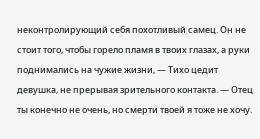неконтролирующий себя похотливый самец. Он не стоит того, чтобы горело пламя в твоих глазах, а руки поднимались на чужие жизни, — Тихо цедит девушка, не прерывая зрительного контакта. — Отец ты конечно не очень, но смерти твоей я тоже не хочу.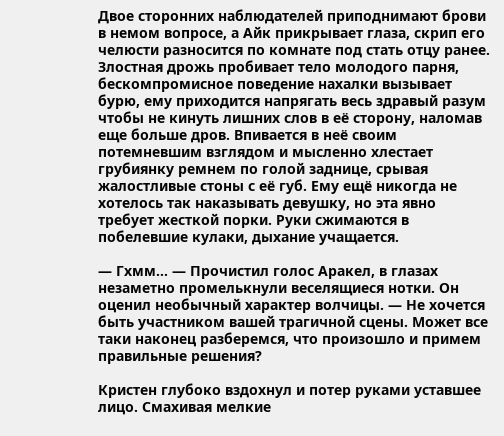Двое сторонних наблюдателей приподнимают брови в немом вопросе, а Айк прикрывает глаза, скрип его челюсти разносится по комнате под стать отцу ранее. Злостная дрожь пробивает тело молодого парня, бескомпромисное поведение нахалки вызывает бурю, ему приходится напрягать весь здравый разум чтобы не кинуть лишних слов в её сторону, наломав еще больше дров. Впивается в неё своим потемневшим взглядом и мысленно хлестает грубиянку ремнем по голой заднице, срывая жалостливые стоны с её губ. Ему ещё никогда не хотелось так наказывать девушку, но эта явно требует жесткой порки. Руки сжимаются в побелевшие кулаки, дыхание учащается.

— Гхмм… — Прочистил голос Аракел, в глазах незаметно промелькнули веселящиеся нотки. Он оценил необычный характер волчицы. — Не хочется быть участником вашей трагичной сцены. Может все таки наконец разберемся, что произошло и примем правильные решения?

Кристен глубоко вздохнул и потер руками уставшее лицо. Смахивая мелкие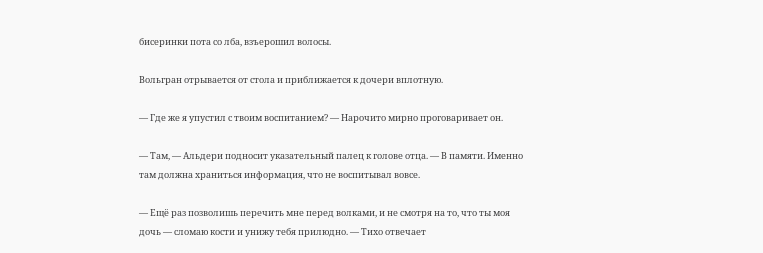бисеринки пота со лба, взъерошил волосы.

Вольгран отрывается от стола и приближается к дочери вплотную.

— Где же я упустил с твоим воспитанием? — Нарочито мирно проговаривает он.

— Там, — Альдери подносит указательный палец к голове отца. — В памяти. Именно там должна храниться информация, что не воспитывал вовсе.

— Ещё раз позволишь перечить мне перед волками, и не смотря на то, что ты моя дочь — сломаю кости и унижу тебя прилюдно. — Тихо отвечает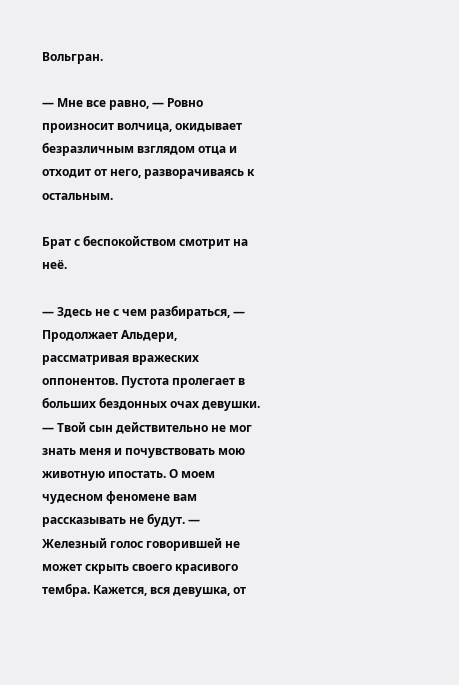Вольгран.

— Мне все равно, — Ровно произносит волчица, окидывает безразличным взглядом отца и отходит от него, разворачиваясь к остальным.

Брат с беспокойством смотрит на неё.

— Здесь не с чем разбираться, — Продолжает Альдери, рассматривая вражеских оппонентов. Пустота пролегает в больших бездонных очах девушки. — Твой сын действительно не мог знать меня и почувствовать мою животную ипостать. О моем чудесном феномене вам рассказывать не будут. — Железный голос говорившей не может скрыть своего красивого тембра. Кажется, вся девушка, от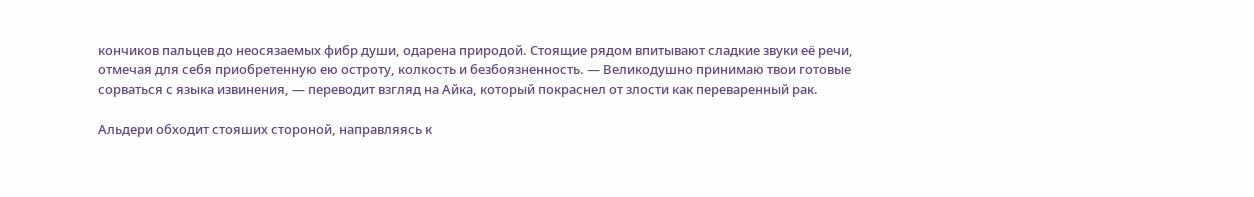кончиков пальцев до неосязаемых фибр души, одарена природой. Стоящие рядом впитывают сладкие звуки её речи, отмечая для себя приобретенную ею остроту, колкость и безбоязненность. — Великодушно принимаю твои готовые сорваться с языка извинения, — переводит взгляд на Айка, который покраснел от злости как переваренный рак.

Альдери обходит стояших стороной, направляясь к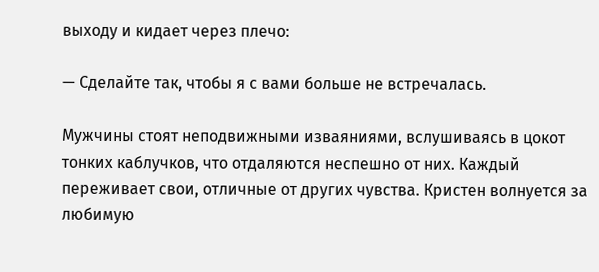выходу и кидает через плечо:

— Сделайте так, чтобы я с вами больше не встречалась.

Мужчины стоят неподвижными изваяниями, вслушиваясь в цокот тонких каблучков, что отдаляются неспешно от них. Каждый переживает свои, отличные от других чувства. Кристен волнуется за любимую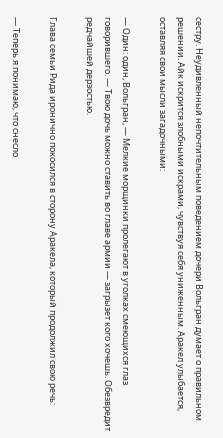сестру. Неудивленный непочтительным поведением дочери Вольгран думает о правильном решении. Айк искрится злобными искрами, чувствуя себя униженным. Аракел улыбается, оставляя свои мысли загадочными:

— Один: один, Вольгран, — Мелкие морщинки пролегают в уголках смеющихся глаз говорившего. — Твою дочь можно ставить во главе армии — загрызет кого хочешь. Обезвредит редчайшей дерзостью.

Глава семьи Рида иронично покосился в сторону Аракела, который продолжил свою речь:

— Теперь я понимаю, что снесло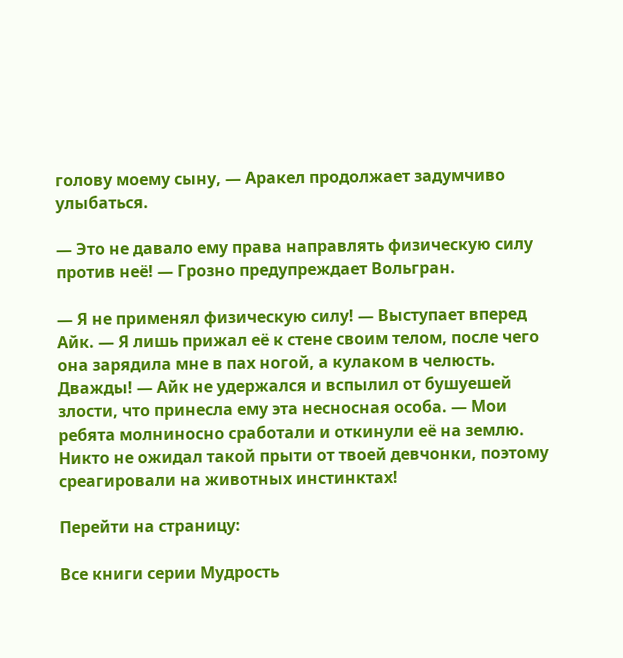голову моему сыну, — Аракел продолжает задумчиво улыбаться.

— Это не давало ему права направлять физическую силу против неё! — Грозно предупреждает Вольгран.

— Я не применял физическую силу! — Выступает вперед Айк. — Я лишь прижал её к стене своим телом, после чего она зарядила мне в пах ногой, а кулаком в челюсть. Дважды! — Айк не удержался и вспылил от бушуешей злости, что принесла ему эта несносная особа. — Мои ребята молниносно сработали и откинули её на землю. Никто не ожидал такой прыти от твоей девчонки, поэтому среагировали на животных инстинктах!

Перейти на страницу:

Все книги серии Мудрость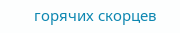горячих скорцев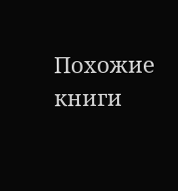Похожие книги